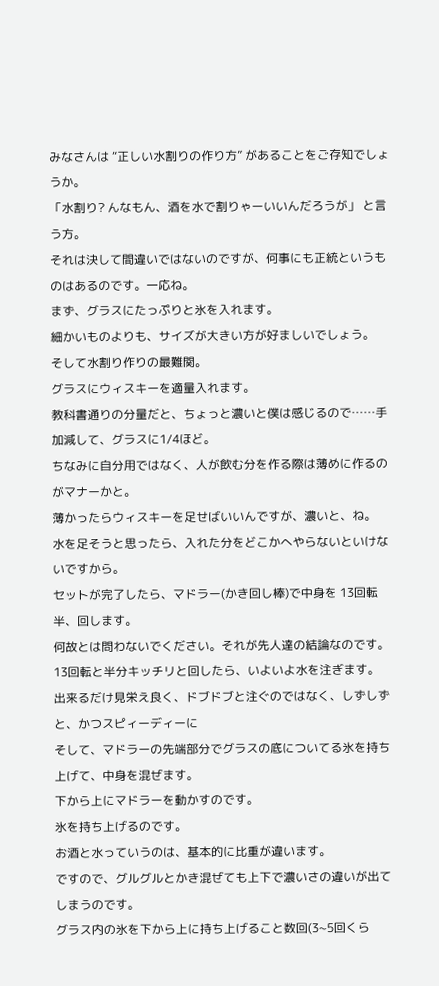みなさんは “正しい水割りの作り方” があることをご存知でしょうか。
「水割り? んなもん、酒を水で割りゃーいいんだろうが」 と言う方。
それは決して間違いではないのですが、何事にも正統というものはあるのです。一応ね。
まず、グラスにたっぷりと氷を入れます。
細かいものよりも、サイズが大きい方が好ましいでしょう。
そして水割り作りの最難関。
グラスにウィスキーを適量入れます。
教科書通りの分量だと、ちょっと濃いと僕は感じるので……手加減して、グラスに1/4ほど。
ちなみに自分用ではなく、人が飲む分を作る際は薄めに作るのがマナーかと。
薄かったらウィスキーを足せばいいんですが、濃いと、ね。
水を足そうと思ったら、入れた分をどこかへやらないといけないですから。
セットが完了したら、マドラー(かき回し棒)で中身を 13回転半、回します。
何故とは問わないでください。それが先人達の結論なのです。
13回転と半分キッチリと回したら、いよいよ水を注ぎます。
出来るだけ見栄え良く、ドブドブと注ぐのではなく、しずしずと、かつスピィーディーに
そして、マドラーの先端部分でグラスの底についてる氷を持ち上げて、中身を混ぜます。
下から上にマドラーを動かすのです。
氷を持ち上げるのです。
お酒と水っていうのは、基本的に比重が違います。
ですので、グルグルとかき混ぜても上下で濃いさの違いが出てしまうのです。
グラス内の氷を下から上に持ち上げること数回(3~5回くら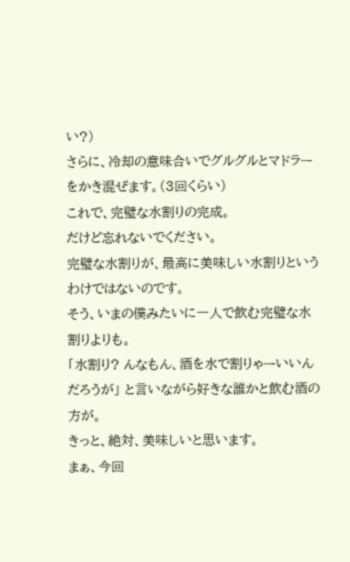い?)
さらに、冷却の意味合いでグルグルとマドラーをかき混ぜます。(3回くらい)
これで、完璧な水割りの完成。
だけど忘れないでください。
完璧な水割りが、最高に美味しい水割りというわけではないのです。
そう、いまの僕みたいに一人で飲む完璧な水割りよりも。
「水割り? んなもん、酒を水で割りゃーいいんだろうが」 と言いながら好きな誰かと飲む酒の方が。
きっと、絶対、美味しいと思います。
まぁ、今回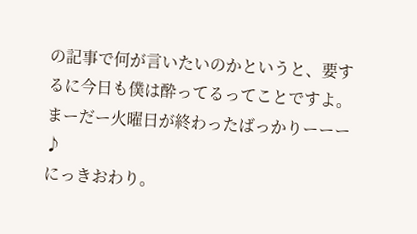の記事で何が言いたいのかというと、要するに今日も僕は酔ってるってことですよ。
まーだー火曜日が終わったばっかりーーー♪
にっきおわり。